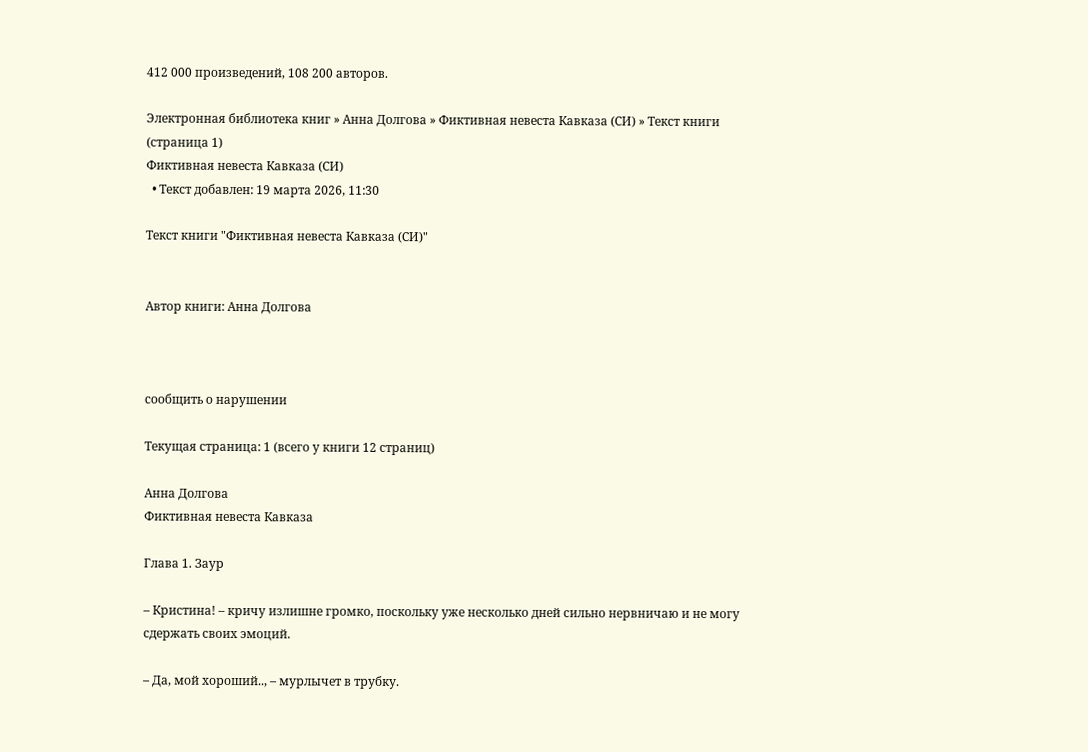412 000 произведений, 108 200 авторов.

Электронная библиотека книг » Анна Долгова » Фиктивная невеста Кавказа (СИ) » Текст книги (страница 1)
Фиктивная невеста Кавказа (СИ)
  • Текст добавлен: 19 марта 2026, 11:30

Текст книги "Фиктивная невеста Кавказа (СИ)"


Автор книги: Анна Долгова



сообщить о нарушении

Текущая страница: 1 (всего у книги 12 страниц)

Анна Долгова
Фиктивная невеста Кавказа

Глава 1. Заур

– Кристина! – кричу излишне громко, поскольку уже несколько дней сильно нервничаю и не могу сдержать своих эмоций.

– Да, мой хороший.., – мурлычет в трубку.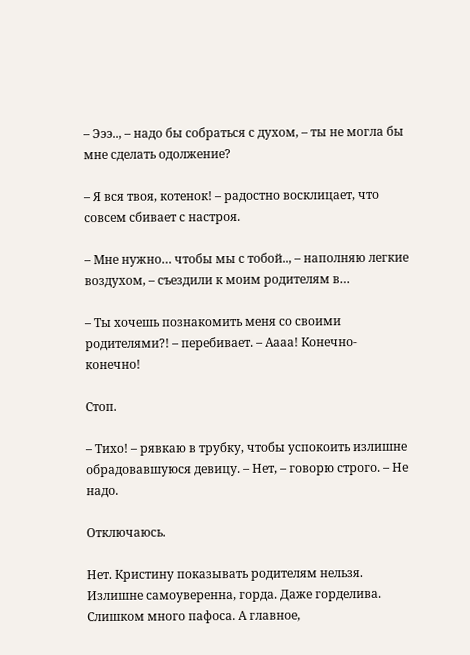– Эээ.., – надо бы собраться с духом, – ты не могла бы мне сделать одолжение?

– Я вся твоя, котенок! – радостно восклицает, что совсем сбивает с настроя.

– Мне нужно… чтобы мы с тобой.., – наполняю легкие воздухом, – съездили к моим родителям в…

– Ты хочешь познакомить меня со своими родителями?! – перебивает. – Аааа! Конечно-конечно!

Стоп.

– Тихо! – рявкаю в трубку, чтобы успокоить излишне обрадовавшуюся девицу. – Нет, – говорю строго. – Не надо.

Отключаюсь.

Нет. Кристину показывать родителям нельзя. Излишне самоуверенна, горда. Даже горделива. Слишком много пафоса. А главное,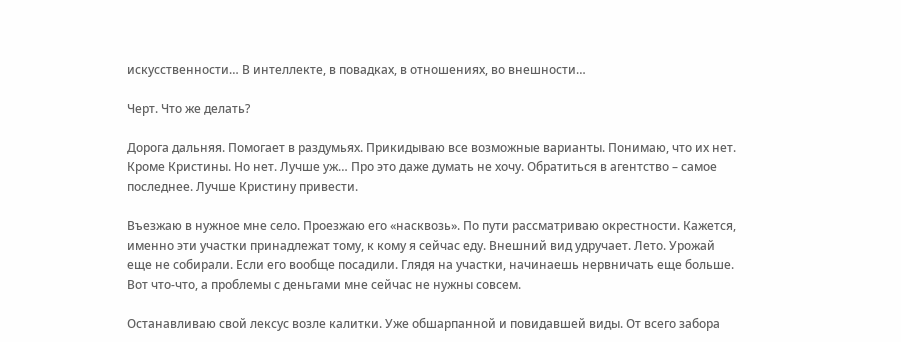искусственности… В интеллекте, в повадках, в отношениях, во внешности…

Черт. Что же делать?

Дорога дальняя. Помогает в раздумьях. Прикидываю все возможные варианты. Понимаю, что их нет. Кроме Кристины. Но нет. Лучше уж… Про это даже думать не хочу. Обратиться в агентство – самое последнее. Лучше Кристину привести.

Въезжаю в нужное мне село. Проезжаю его «насквозь». По пути рассматриваю окрестности. Кажется, именно эти участки принадлежат тому, к кому я сейчас еду. Внешний вид удручает. Лето. Урожай еще не собирали. Если его вообще посадили. Глядя на участки, начинаешь нервничать еще больше. Вот что-что, а проблемы с деньгами мне сейчас не нужны совсем.

Останавливаю свой лексус возле калитки. Уже обшарпанной и повидавшей виды. От всего забора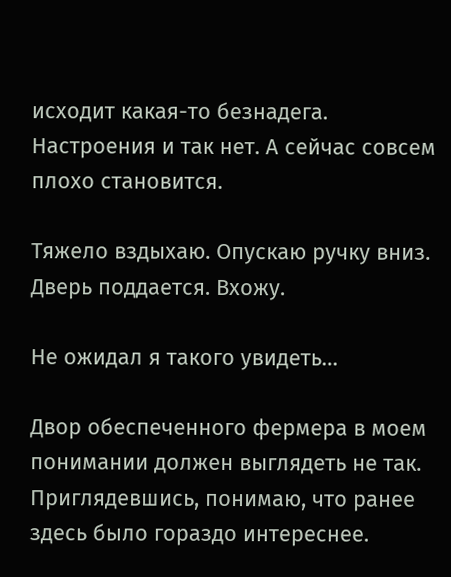исходит какая-то безнадега. Настроения и так нет. А сейчас совсем плохо становится.

Тяжело вздыхаю. Опускаю ручку вниз. Дверь поддается. Вхожу.

Не ожидал я такого увидеть…

Двор обеспеченного фермера в моем понимании должен выглядеть не так. Приглядевшись, понимаю, что ранее здесь было гораздо интереснее.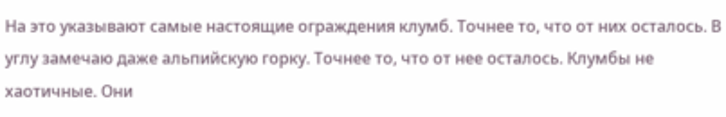На это указывают самые настоящие ограждения клумб. Точнее то, что от них осталось. В углу замечаю даже альпийскую горку. Точнее то, что от нее осталось. Клумбы не хаотичные. Они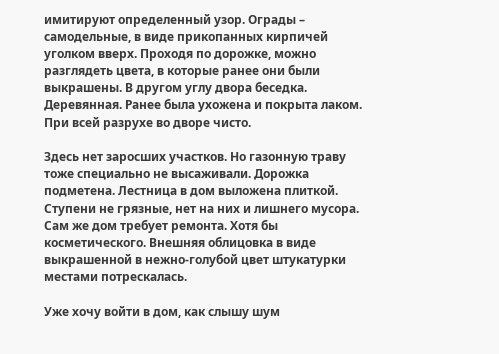имитируют определенный узор. Ограды – самодельные, в виде прикопанных кирпичей уголком вверх. Проходя по дорожке, можно разглядеть цвета, в которые ранее они были выкрашены. В другом углу двора беседка. Деревянная. Ранее была ухожена и покрыта лаком. При всей разрухе во дворе чисто.

Здесь нет заросших участков. Но газонную траву тоже специально не высаживали. Дорожка подметена. Лестница в дом выложена плиткой. Ступени не грязные, нет на них и лишнего мусора. Сам же дом требует ремонта. Хотя бы косметического. Внешняя облицовка в виде выкрашенной в нежно-голубой цвет штукатурки местами потрескалась.

Уже хочу войти в дом, как слышу шум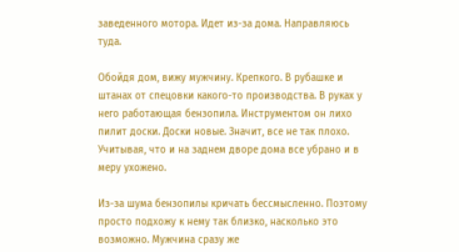заведенного мотора. Идет из-за дома. Направляюсь туда.

Обойдя дом, вижу мужчину. Крепкого. В рубашке и штанах от спецовки какого-то производства. В руках у него работающая бензопила. Инструментом он лихо пилит доски. Доски новые. Значит, все не так плохо. Учитывая, что и на заднем дворе дома все убрано и в меру ухожено.

Из-за шума бензопилы кричать бессмысленно. Поэтому просто подхожу к нему так близко, насколько это возможно. Мужчина сразу же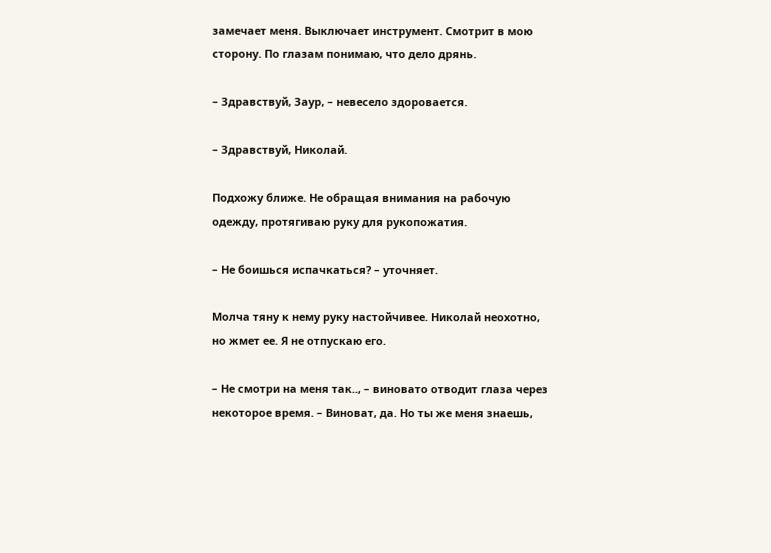замечает меня. Выключает инструмент. Смотрит в мою сторону. По глазам понимаю, что дело дрянь.

– Здравствуй, Заур, – невесело здоровается.

– Здравствуй, Николай.

Подхожу ближе. Не обращая внимания на рабочую одежду, протягиваю руку для рукопожатия.

– Не боишься испачкаться? – уточняет.

Молча тяну к нему руку настойчивее. Николай неохотно, но жмет ее. Я не отпускаю его.

– Не смотри на меня так.., – виновато отводит глаза через некоторое время. – Виноват, да. Но ты же меня знаешь,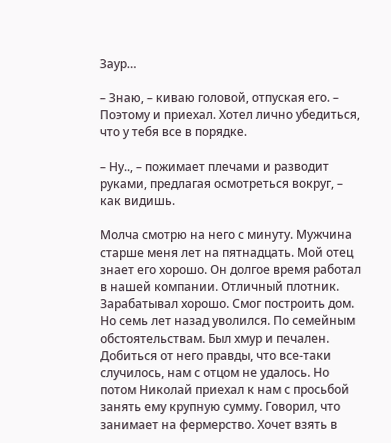Заур…

– Знаю, – киваю головой, отпуская его. – Поэтому и приехал. Хотел лично убедиться, что у тебя все в порядке.

– Ну.., – пожимает плечами и разводит руками, предлагая осмотреться вокруг, – как видишь.

Молча смотрю на него с минуту. Мужчина старше меня лет на пятнадцать. Мой отец знает его хорошо. Он долгое время работал в нашей компании. Отличный плотник. Зарабатывал хорошо. Смог построить дом. Но семь лет назад уволился. По семейным обстоятельствам. Был хмур и печален. Добиться от него правды, что все-таки случилось, нам с отцом не удалось. Но потом Николай приехал к нам с просьбой занять ему крупную сумму. Говорил, что занимает на фермерство. Хочет взять в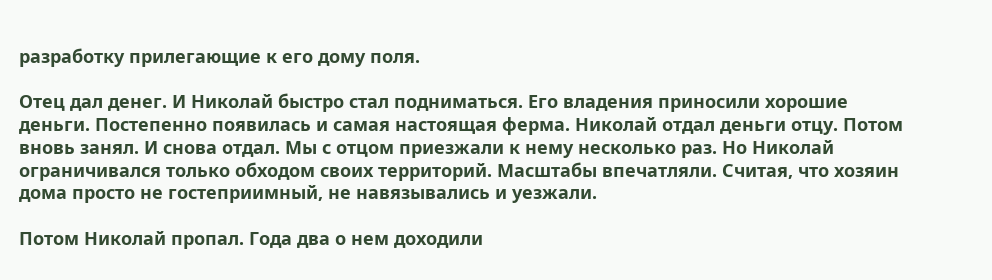разработку прилегающие к его дому поля.

Отец дал денег. И Николай быстро стал подниматься. Его владения приносили хорошие деньги. Постепенно появилась и самая настоящая ферма. Николай отдал деньги отцу. Потом вновь занял. И снова отдал. Мы с отцом приезжали к нему несколько раз. Но Николай ограничивался только обходом своих территорий. Масштабы впечатляли. Считая, что хозяин дома просто не гостеприимный, не навязывались и уезжали.

Потом Николай пропал. Года два о нем доходили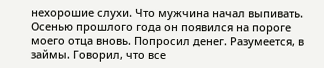нехорошие слухи. Что мужчина начал выпивать. Осенью прошлого года он появился на пороге моего отца вновь. Попросил денег. Разумеется, в займы. Говорил, что все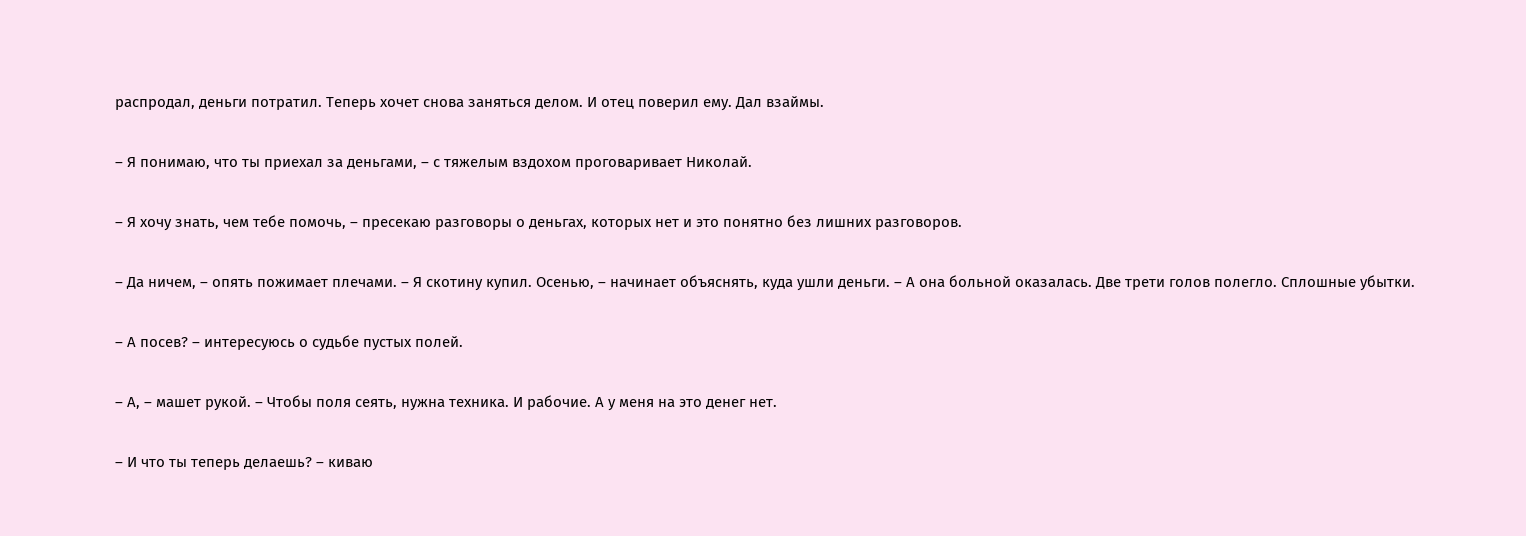распродал, деньги потратил. Теперь хочет снова заняться делом. И отец поверил ему. Дал взаймы.

– Я понимаю, что ты приехал за деньгами, – с тяжелым вздохом проговаривает Николай.

– Я хочу знать, чем тебе помочь, – пресекаю разговоры о деньгах, которых нет и это понятно без лишних разговоров.

– Да ничем, – опять пожимает плечами. – Я скотину купил. Осенью, – начинает объяснять, куда ушли деньги. – А она больной оказалась. Две трети голов полегло. Сплошные убытки.

– А посев? – интересуюсь о судьбе пустых полей.

– А, – машет рукой. – Чтобы поля сеять, нужна техника. И рабочие. А у меня на это денег нет.

– И что ты теперь делаешь? – киваю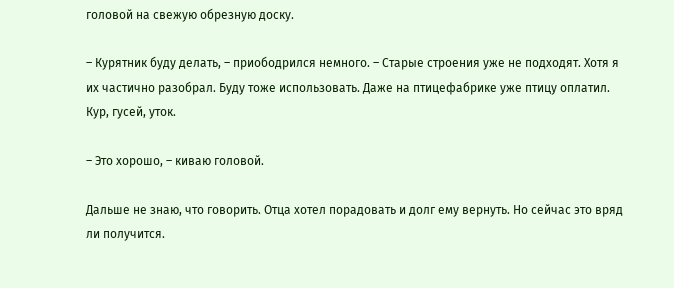головой на свежую обрезную доску.

– Курятник буду делать, – приободрился немного. – Старые строения уже не подходят. Хотя я их частично разобрал. Буду тоже использовать. Даже на птицефабрике уже птицу оплатил. Кур, гусей, уток.

– Это хорошо, – киваю головой.

Дальше не знаю, что говорить. Отца хотел порадовать и долг ему вернуть. Но сейчас это вряд ли получится.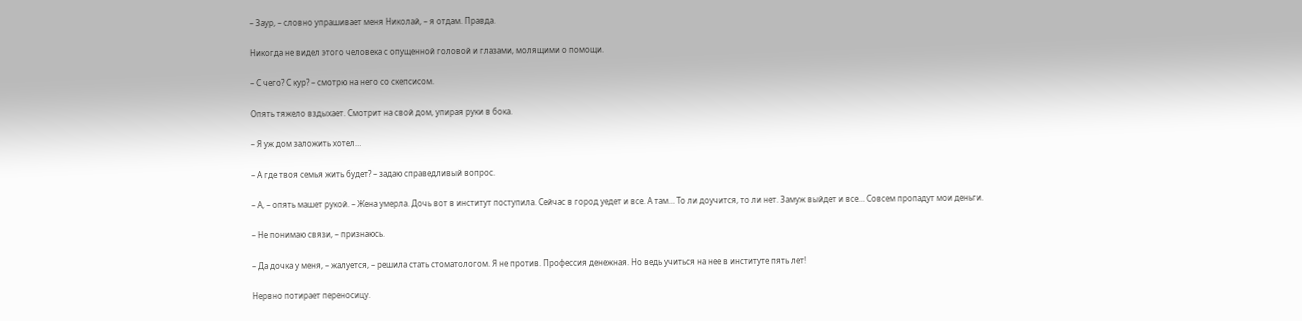– Заур, – словно упрашивает меня Николай, – я отдам. Правда.

Никогда не видел этого человека с опущенной головой и глазами, молящими о помощи.

– С чего? С кур? – смотрю на него со скепсисом.

Опять тяжело вздыхает. Смотрит на свой дом, упирая руки в бока.

– Я уж дом заложить хотел…

– А где твоя семья жить будет? – задаю справедливый вопрос.

– А, – опять машет рукой. – Жена умерла. Дочь вот в институт поступила. Сейчас в город уедет и все. А там… То ли доучится, то ли нет. Замуж выйдет и все… Совсем пропадут мои деньги.

– Не понимаю связи, – признаюсь.

– Да дочка у меня, – жалуется, – решила стать стоматологом. Я не против. Профессия денежная. Но ведь учиться на нее в институте пять лет!

Нервно потирает переносицу.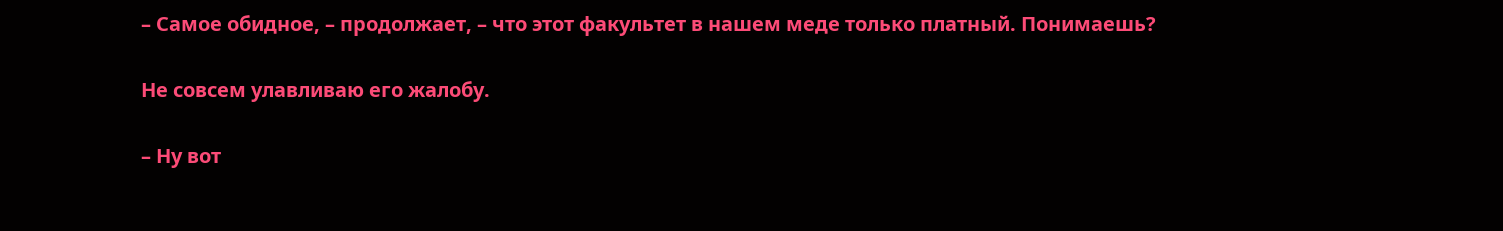– Самое обидное, – продолжает, – что этот факультет в нашем меде только платный. Понимаешь?

Не совсем улавливаю его жалобу.

– Ну вот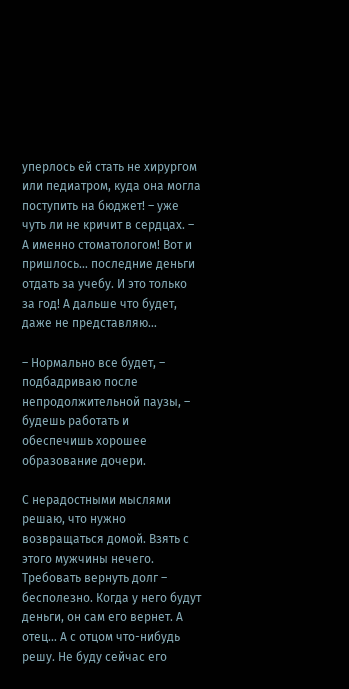уперлось ей стать не хирургом или педиатром, куда она могла поступить на бюджет! – уже чуть ли не кричит в сердцах. – А именно стоматологом! Вот и пришлось… последние деньги отдать за учебу. И это только за год! А дальше что будет, даже не представляю…

– Нормально все будет, – подбадриваю после непродолжительной паузы, – будешь работать и обеспечишь хорошее образование дочери.

С нерадостными мыслями решаю, что нужно возвращаться домой. Взять с этого мужчины нечего. Требовать вернуть долг – бесполезно. Когда у него будут деньги, он сам его вернет. А отец… А с отцом что-нибудь решу. Не буду сейчас его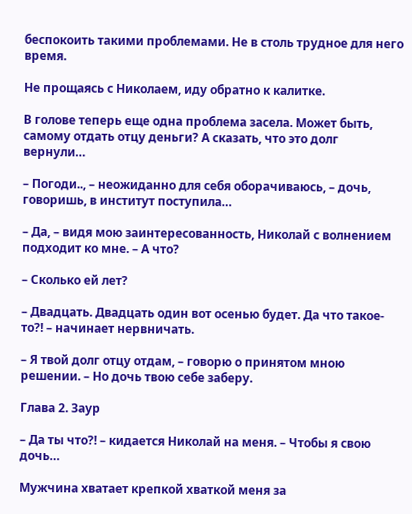беспокоить такими проблемами. Не в столь трудное для него время.

Не прощаясь с Николаем, иду обратно к калитке.

В голове теперь еще одна проблема засела. Может быть, самому отдать отцу деньги? А сказать, что это долг вернули…

– Погоди.., – неожиданно для себя оборачиваюсь, – дочь, говоришь, в институт поступила…

– Да, – видя мою заинтересованность, Николай с волнением подходит ко мне. – А что?

– Сколько ей лет?

– Двадцать. Двадцать один вот осенью будет. Да что такое-то?! – начинает нервничать.

– Я твой долг отцу отдам, – говорю о принятом мною решении. – Но дочь твою себе заберу.

Глава 2. Заур

– Да ты что?! – кидается Николай на меня. – Чтобы я свою дочь…

Мужчина хватает крепкой хваткой меня за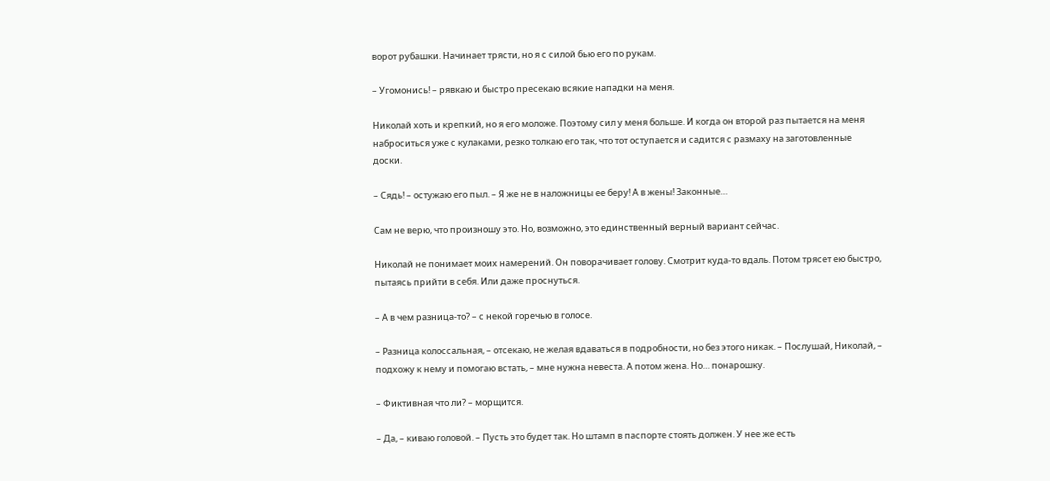ворот рубашки. Начинает трясти, но я с силой бью его по рукам.

– Угомонись! – рявкаю и быстро пресекаю всякие нападки на меня.

Николай хоть и крепкий, но я его моложе. Поэтому сил у меня больше. И когда он второй раз пытается на меня наброситься уже с кулаками, резко толкаю его так, что тот оступается и садится с размаху на заготовленные доски.

– Сядь! – остужаю его пыл. – Я же не в наложницы ее беру! А в жены! Законные…

Сам не верю, что произношу это. Но, возможно, это единственный верный вариант сейчас.

Николай не понимает моих намерений. Он поворачивает голову. Смотрит куда-то вдаль. Потом трясет ею быстро, пытаясь прийти в себя. Или даже проснуться.

– А в чем разница-то? – с некой горечью в голосе.

– Разница колоссальная, – отсекаю, не желая вдаваться в подробности, но без этого никак. – Послушай, Николай, – подхожу к нему и помогаю встать, – мне нужна невеста. А потом жена. Но… понарошку.

– Фиктивная что ли? – морщится.

– Да, – киваю головой. – Пусть это будет так. Но штамп в паспорте стоять должен. У нее же есть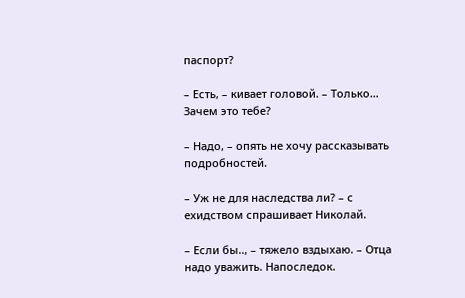паспорт?

– Есть, – кивает головой. – Только… Зачем это тебе?

– Надо, – опять не хочу рассказывать подробностей.

– Уж не для наследства ли? – с ехидством спрашивает Николай.

– Если бы.., – тяжело вздыхаю. – Отца надо уважить. Напоследок.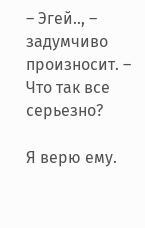– Эгей.., – задумчиво произносит. – Что так все серьезно?

Я верю ему.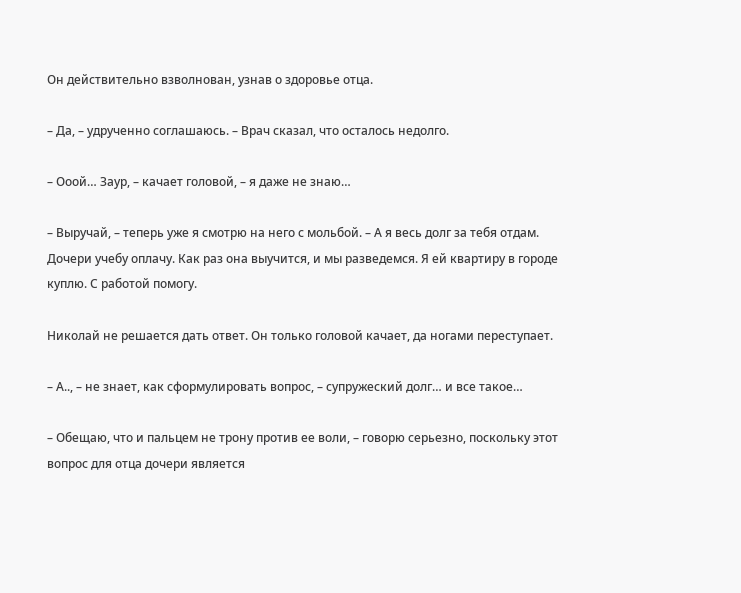Он действительно взволнован, узнав о здоровье отца.

– Да, – удрученно соглашаюсь. – Врач сказал, что осталось недолго.

– Ооой… Заур, – качает головой, – я даже не знаю…

– Выручай, – теперь уже я смотрю на него с мольбой. – А я весь долг за тебя отдам. Дочери учебу оплачу. Как раз она выучится, и мы разведемся. Я ей квартиру в городе куплю. С работой помогу.

Николай не решается дать ответ. Он только головой качает, да ногами переступает.

– А.., – не знает, как сформулировать вопрос, – супружеский долг… и все такое…

– Обещаю, что и пальцем не трону против ее воли, – говорю серьезно, поскольку этот вопрос для отца дочери является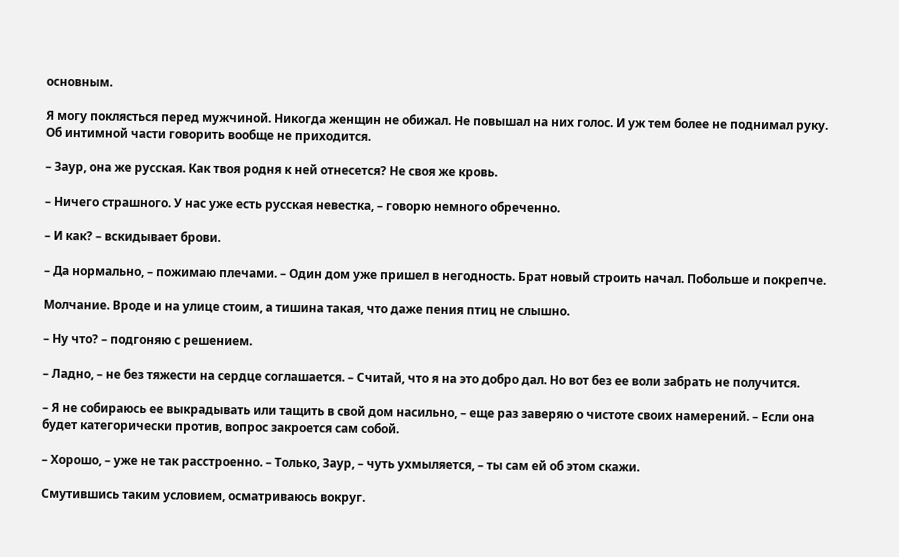основным.

Я могу поклясться перед мужчиной. Никогда женщин не обижал. Не повышал на них голос. И уж тем более не поднимал руку. Об интимной части говорить вообще не приходится.

– Заур, она же русская. Как твоя родня к ней отнесется? Не своя же кровь.

– Ничего страшного. У нас уже есть русская невестка, – говорю немного обреченно.

– И как? – вскидывает брови.

– Да нормально, – пожимаю плечами. – Один дом уже пришел в негодность. Брат новый строить начал. Побольше и покрепче.

Молчание. Вроде и на улице стоим, а тишина такая, что даже пения птиц не слышно.

– Ну что? – подгоняю с решением.

– Ладно, – не без тяжести на сердце соглашается. – Считай, что я на это добро дал. Но вот без ее воли забрать не получится.

– Я не собираюсь ее выкрадывать или тащить в свой дом насильно, – еще раз заверяю о чистоте своих намерений. – Если она будет категорически против, вопрос закроется сам собой.

– Хорошо, – уже не так расстроенно. – Только, Заур, – чуть ухмыляется, – ты сам ей об этом скажи.

Смутившись таким условием, осматриваюсь вокруг.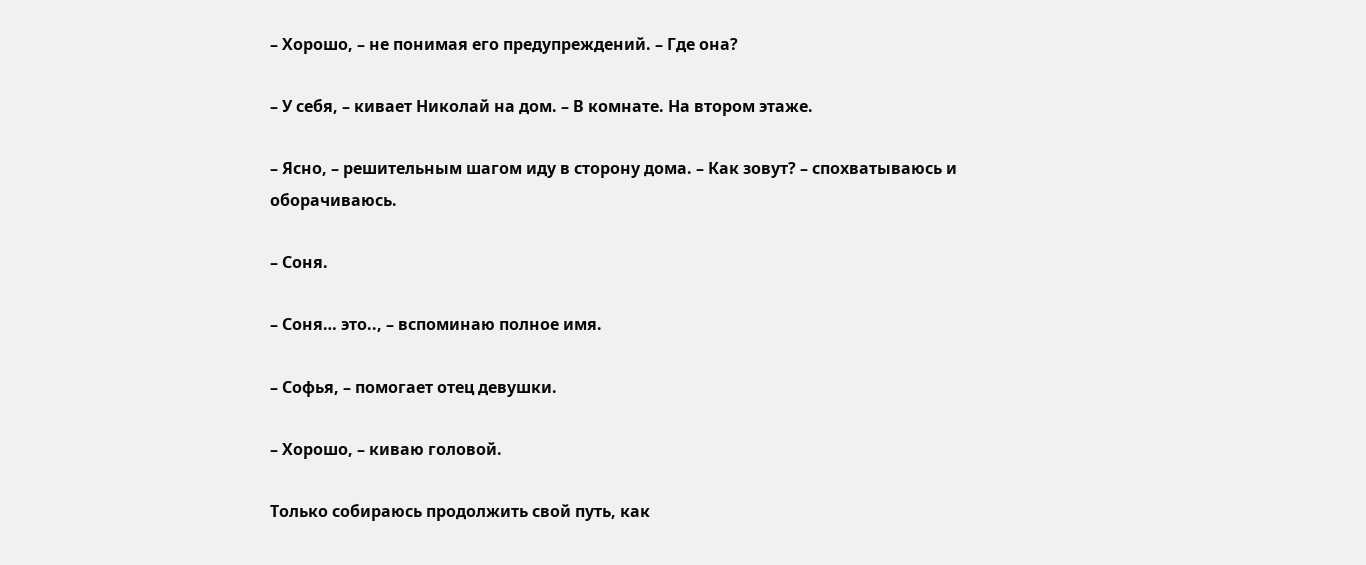– Хорошо, – не понимая его предупреждений. – Где она?

– У себя, – кивает Николай на дом. – В комнате. На втором этаже.

– Ясно, – решительным шагом иду в сторону дома. – Как зовут? – спохватываюсь и оборачиваюсь.

– Соня.

– Соня… это.., – вспоминаю полное имя.

– Софья, – помогает отец девушки.

– Хорошо, – киваю головой.

Только собираюсь продолжить свой путь, как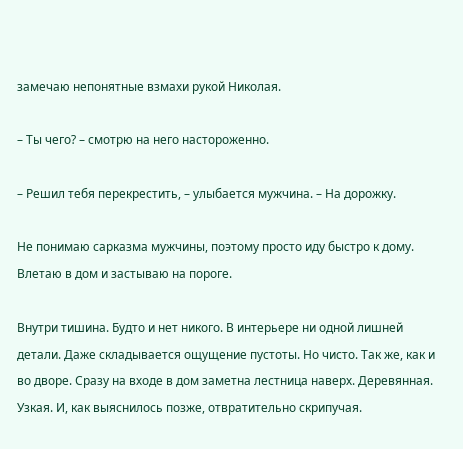замечаю непонятные взмахи рукой Николая.

– Ты чего? – смотрю на него настороженно.

– Решил тебя перекрестить, – улыбается мужчина. – На дорожку.

Не понимаю сарказма мужчины, поэтому просто иду быстро к дому. Влетаю в дом и застываю на пороге.

Внутри тишина. Будто и нет никого. В интерьере ни одной лишней детали. Даже складывается ощущение пустоты. Но чисто. Так же, как и во дворе. Сразу на входе в дом заметна лестница наверх. Деревянная. Узкая. И, как выяснилось позже, отвратительно скрипучая.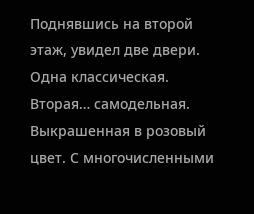Поднявшись на второй этаж, увидел две двери. Одна классическая. Вторая… самодельная. Выкрашенная в розовый цвет. С многочисленными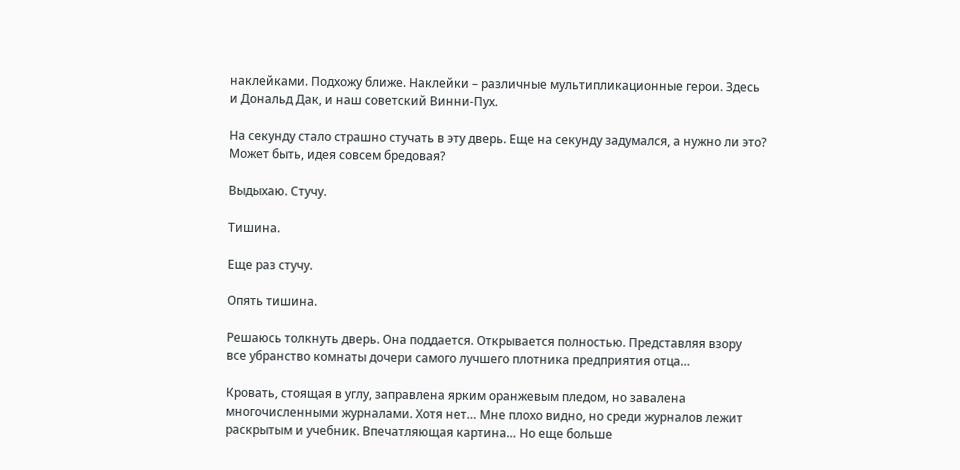наклейками. Подхожу ближе. Наклейки – различные мультипликационные герои. Здесь и Дональд Дак, и наш советский Винни-Пух.

На секунду стало страшно стучать в эту дверь. Еще на секунду задумался, а нужно ли это? Может быть, идея совсем бредовая?

Выдыхаю. Стучу.

Тишина.

Еще раз стучу.

Опять тишина.

Решаюсь толкнуть дверь. Она поддается. Открывается полностью. Представляя взору все убранство комнаты дочери самого лучшего плотника предприятия отца…

Кровать, стоящая в углу, заправлена ярким оранжевым пледом, но завалена многочисленными журналами. Хотя нет… Мне плохо видно, но среди журналов лежит раскрытым и учебник. Впечатляющая картина… Но еще больше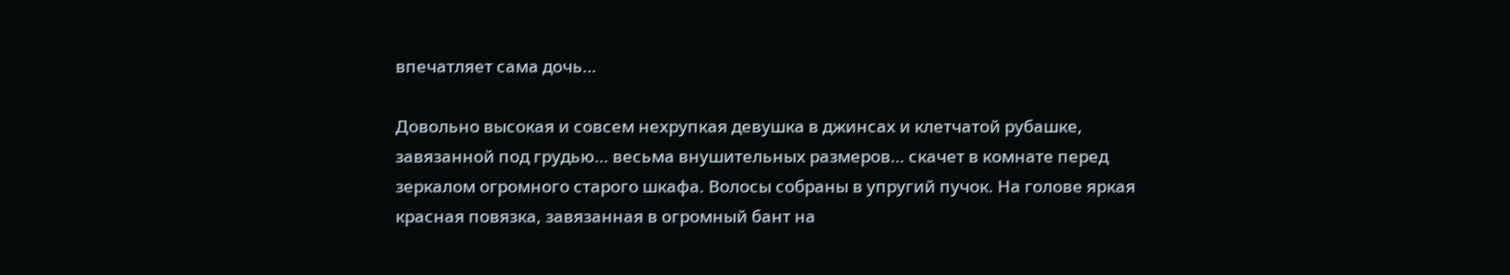впечатляет сама дочь…

Довольно высокая и совсем нехрупкая девушка в джинсах и клетчатой рубашке, завязанной под грудью… весьма внушительных размеров… скачет в комнате перед зеркалом огромного старого шкафа. Волосы собраны в упругий пучок. На голове яркая красная повязка, завязанная в огромный бант на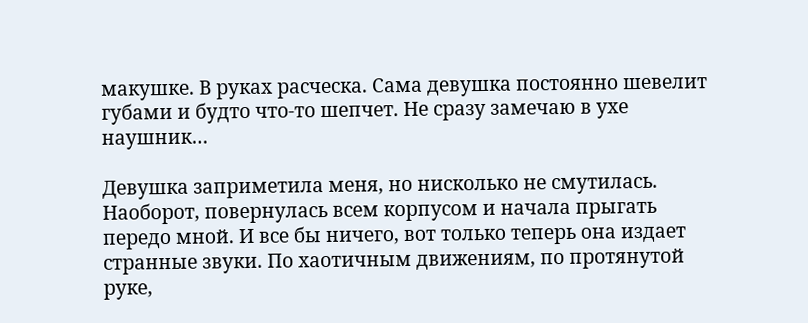макушке. В руках расческа. Сама девушка постоянно шевелит губами и будто что-то шепчет. Не сразу замечаю в ухе наушник…

Девушка заприметила меня, но нисколько не смутилась. Наоборот, повернулась всем корпусом и начала прыгать передо мной. И все бы ничего, вот только теперь она издает странные звуки. По хаотичным движениям, по протянутой руке,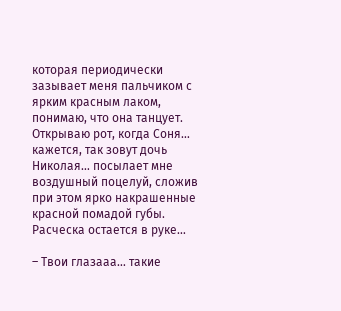которая периодически зазывает меня пальчиком с ярким красным лаком, понимаю, что она танцует. Открываю рот, когда Соня… кажется, так зовут дочь Николая… посылает мне воздушный поцелуй, сложив при этом ярко накрашенные красной помадой губы. Расческа остается в руке…

– Твои глазааа… такие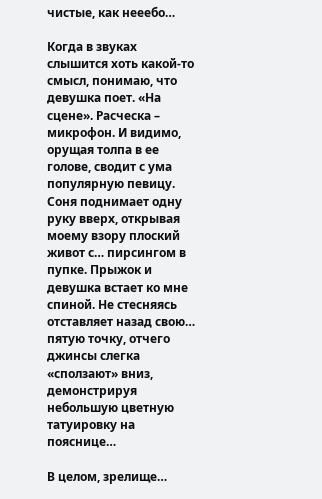чистые, как нееебо…

Когда в звуках слышится хоть какой-то смысл, понимаю, что девушка поет. «На сцене». Расческа – микрофон. И видимо, орущая толпа в ее голове, сводит с ума популярную певицу. Соня поднимает одну руку вверх, открывая моему взору плоский живот с… пирсингом в пупке. Прыжок и девушка встает ко мне спиной. Не стесняясь отставляет назад свою… пятую точку, отчего джинсы слегка «сползают» вниз, демонстрируя небольшую цветную татуировку на пояснице…

В целом, зрелище…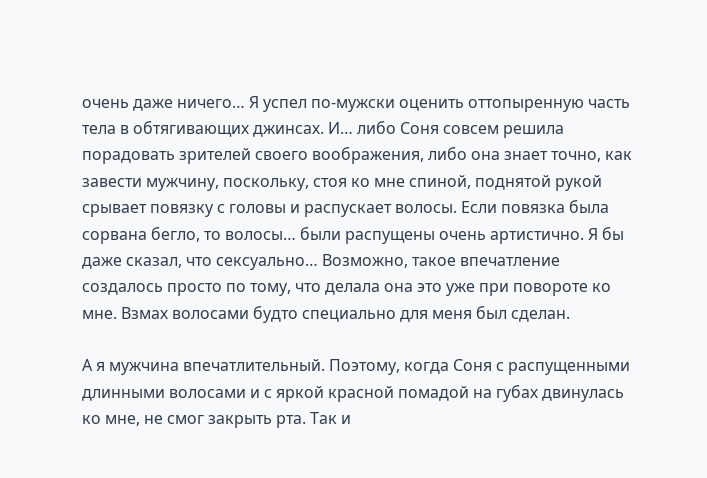очень даже ничего… Я успел по-мужски оценить оттопыренную часть тела в обтягивающих джинсах. И… либо Соня совсем решила порадовать зрителей своего воображения, либо она знает точно, как завести мужчину, поскольку, стоя ко мне спиной, поднятой рукой срывает повязку с головы и распускает волосы. Если повязка была сорвана бегло, то волосы… были распущены очень артистично. Я бы даже сказал, что сексуально… Возможно, такое впечатление создалось просто по тому, что делала она это уже при повороте ко мне. Взмах волосами будто специально для меня был сделан.

А я мужчина впечатлительный. Поэтому, когда Соня с распущенными длинными волосами и с яркой красной помадой на губах двинулась ко мне, не смог закрыть рта. Так и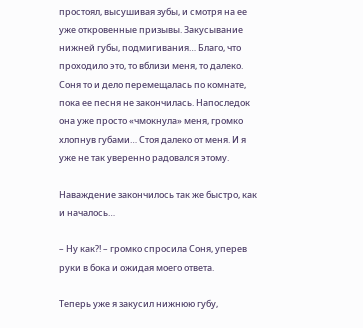простоял, высушивая зубы, и смотря на ее уже откровенные призывы. Закусывание нижней губы, подмигивания… Благо, что проходило это, то вблизи меня, то далеко. Соня то и дело перемещалась по комнате, пока ее песня не закончилась. Напоследок она уже просто «чмокнула» меня, громко хлопнув губами… Стоя далеко от меня. И я уже не так уверенно радовался этому.

Наваждение закончилось так же быстро, как и началось…

– Ну как?! – громко спросила Соня, уперев руки в бока и ожидая моего ответа.

Теперь уже я закусил нижнюю губу,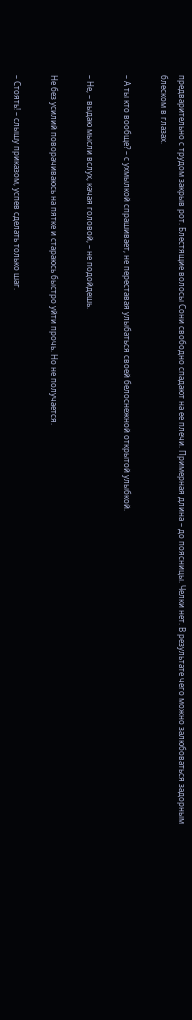предварительно с трудом закрыв рот. Блестящие волосы Сони свободно спадают на ее плечи. Примерная длина – до поясницы. Челки нет. В результате чего можно залюбоваться задорным блеском в глазах.

– А ты кто вообще? – с ухмылкой спрашивает, не переставая улыбаться своей белоснежной открытой улыбкой.

– Не, – выдаю мысли вслух, качая головой, – не подойдешь.

Не без усилий поворачиваюсь на пятке и стараюсь быстро уйти прочь. Но не получается.

– Стоять! – слышу приказом, успев сделать только шаг.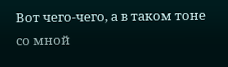Вот чего-чего, а в таком тоне со мной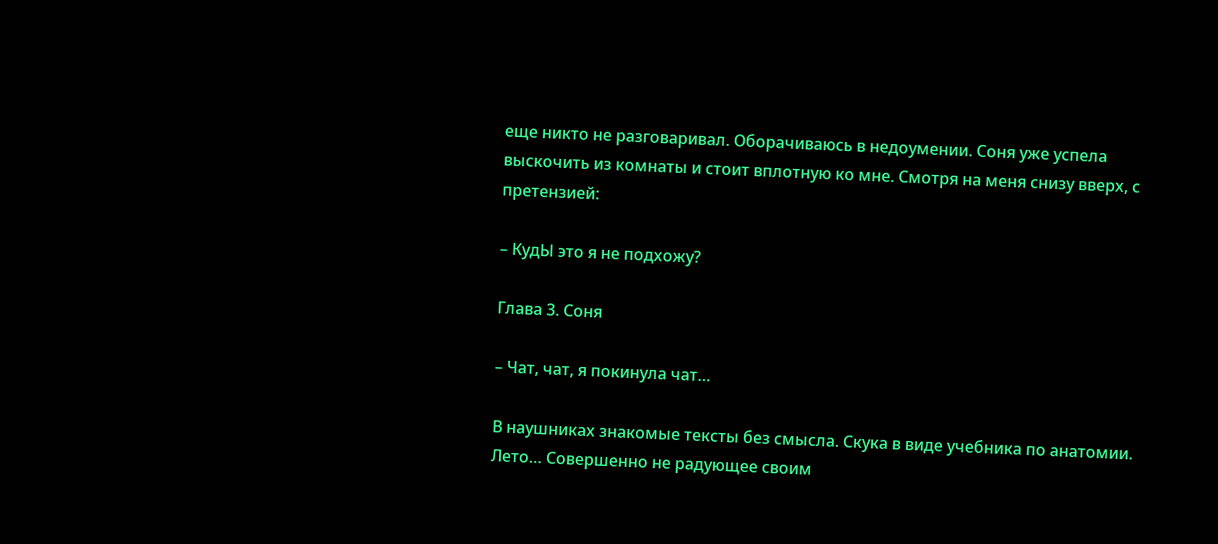еще никто не разговаривал. Оборачиваюсь в недоумении. Соня уже успела выскочить из комнаты и стоит вплотную ко мне. Смотря на меня снизу вверх, с претензией:

– КудЫ это я не подхожу?

Глава 3. Соня

– Чат, чат, я покинула чат…

В наушниках знакомые тексты без смысла. Скука в виде учебника по анатомии. Лето… Совершенно не радующее своим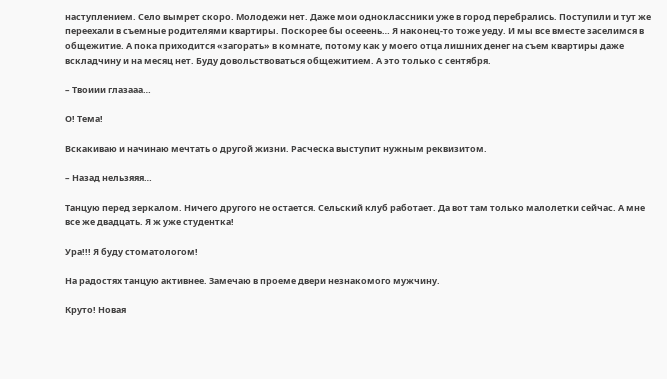наступлением. Село вымрет скоро. Молодежи нет. Даже мои одноклассники уже в город перебрались. Поступили и тут же переехали в съемные родителями квартиры. Поскорее бы осееень… Я наконец-то тоже уеду. И мы все вместе заселимся в общежитие. А пока приходится «загорать» в комнате, потому как у моего отца лишних денег на съем квартиры даже вскладчину и на месяц нет. Буду довольствоваться общежитием. А это только с сентября.

– Твоиии глазааа…

О! Тема!

Вскакиваю и начинаю мечтать о другой жизни. Расческа выступит нужным реквизитом.

– Назад нельзяяя…

Танцую перед зеркалом. Ничего другого не остается. Сельский клуб работает. Да вот там только малолетки сейчас. А мне все же двадцать. Я ж уже студентка!

Ура!!! Я буду стоматологом!

На радостях танцую активнее. Замечаю в проеме двери незнакомого мужчину.

Круто! Новая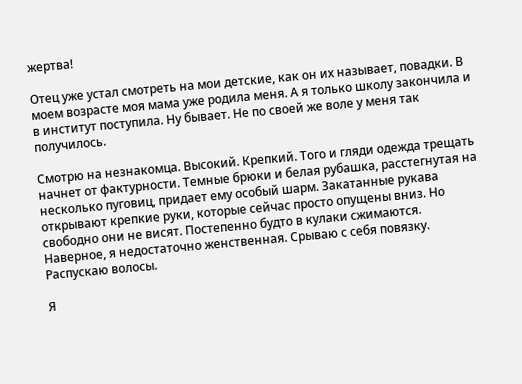жертва!

Отец уже устал смотреть на мои детские, как он их называет, повадки. В моем возрасте моя мама уже родила меня. А я только школу закончила и в институт поступила. Ну бывает. Не по своей же воле у меня так получилось.

Смотрю на незнакомца. Высокий. Крепкий. Того и гляди одежда трещать начнет от фактурности. Темные брюки и белая рубашка, расстегнутая на несколько пуговиц, придает ему особый шарм. Закатанные рукава открывают крепкие руки, которые сейчас просто опущены вниз. Но свободно они не висят. Постепенно будто в кулаки сжимаются. Наверное, я недостаточно женственная. Срываю с себя повязку. Распускаю волосы.

Я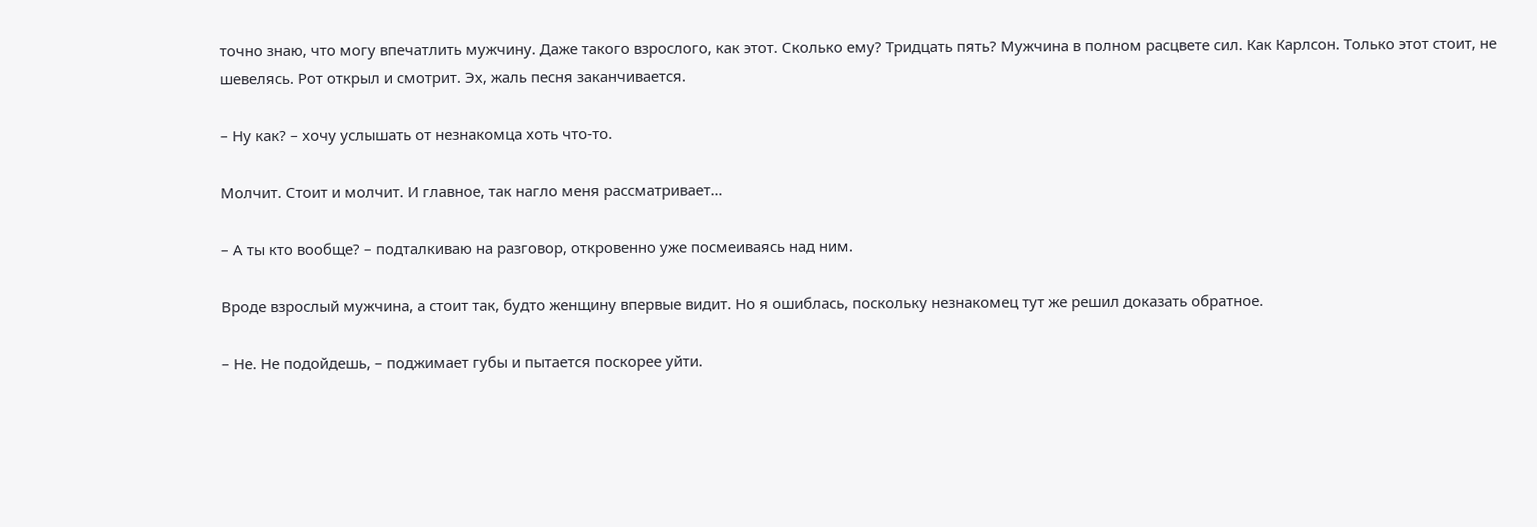точно знаю, что могу впечатлить мужчину. Даже такого взрослого, как этот. Сколько ему? Тридцать пять? Мужчина в полном расцвете сил. Как Карлсон. Только этот стоит, не шевелясь. Рот открыл и смотрит. Эх, жаль песня заканчивается.

– Ну как? – хочу услышать от незнакомца хоть что-то.

Молчит. Стоит и молчит. И главное, так нагло меня рассматривает…

– А ты кто вообще? – подталкиваю на разговор, откровенно уже посмеиваясь над ним.

Вроде взрослый мужчина, а стоит так, будто женщину впервые видит. Но я ошиблась, поскольку незнакомец тут же решил доказать обратное.

– Не. Не подойдешь, – поджимает губы и пытается поскорее уйти.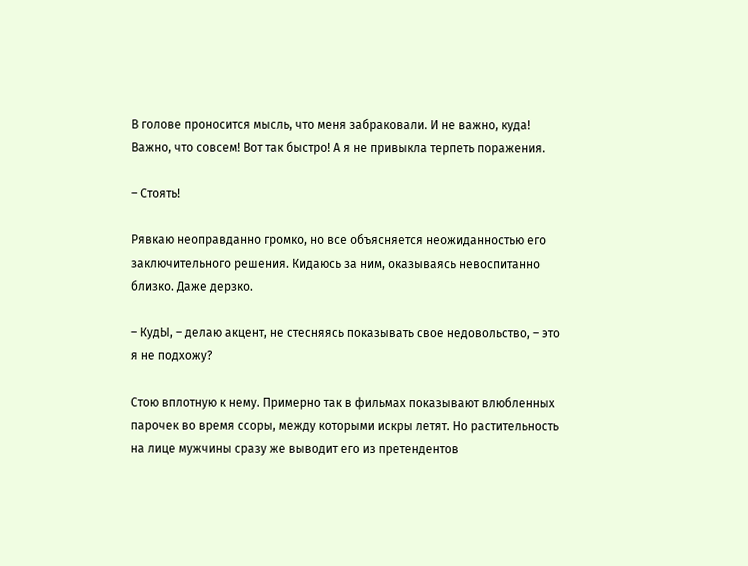В голове проносится мысль, что меня забраковали. И не важно, куда! Важно, что совсем! Вот так быстро! А я не привыкла терпеть поражения.

– Стоять!

Рявкаю неоправданно громко, но все объясняется неожиданностью его заключительного решения. Кидаюсь за ним, оказываясь невоспитанно близко. Даже дерзко.

– КудЫ, – делаю акцент, не стесняясь показывать свое недовольство, – это я не подхожу?

Стою вплотную к нему. Примерно так в фильмах показывают влюбленных парочек во время ссоры, между которыми искры летят. Но растительность на лице мужчины сразу же выводит его из претендентов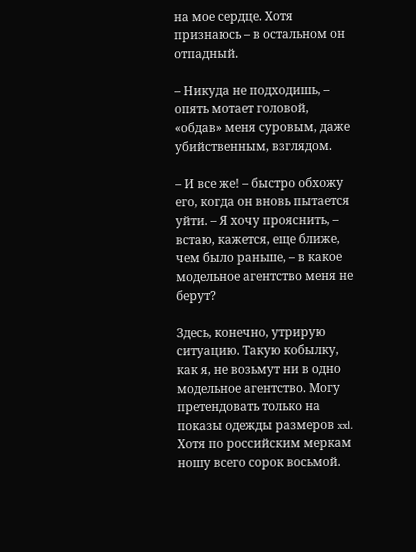на мое сердце. Хотя признаюсь – в остальном он отпадный.

– Никуда не подходишь, – опять мотает головой, «обдав» меня суровым, даже убийственным, взглядом.

– И все же! – быстро обхожу его, когда он вновь пытается уйти. – Я хочу прояснить, – встаю, кажется, еще ближе, чем было раньше, – в какое модельное агентство меня не берут?

Здесь, конечно, утрирую ситуацию. Такую кобылку, как я, не возьмут ни в одно модельное агентство. Могу претендовать только на показы одежды размеров xxl. Хотя по российским меркам ношу всего сорок восьмой.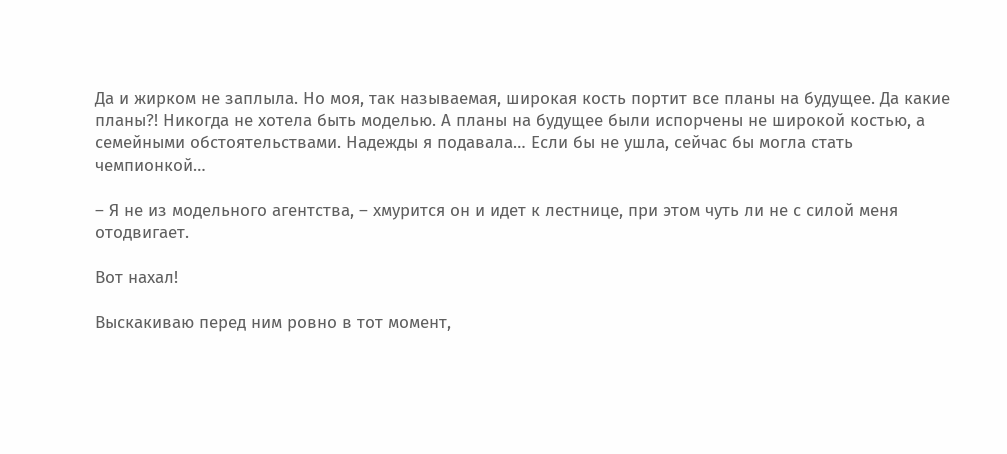Да и жирком не заплыла. Но моя, так называемая, широкая кость портит все планы на будущее. Да какие планы?! Никогда не хотела быть моделью. А планы на будущее были испорчены не широкой костью, а семейными обстоятельствами. Надежды я подавала… Если бы не ушла, сейчас бы могла стать чемпионкой…

– Я не из модельного агентства, – хмурится он и идет к лестнице, при этом чуть ли не с силой меня отодвигает.

Вот нахал!

Выскакиваю перед ним ровно в тот момент,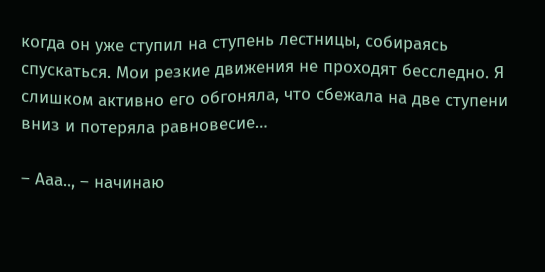когда он уже ступил на ступень лестницы, собираясь спускаться. Мои резкие движения не проходят бесследно. Я слишком активно его обгоняла, что сбежала на две ступени вниз и потеряла равновесие…

– Ааа.., – начинаю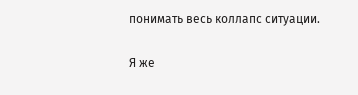понимать весь коллапс ситуации.

Я же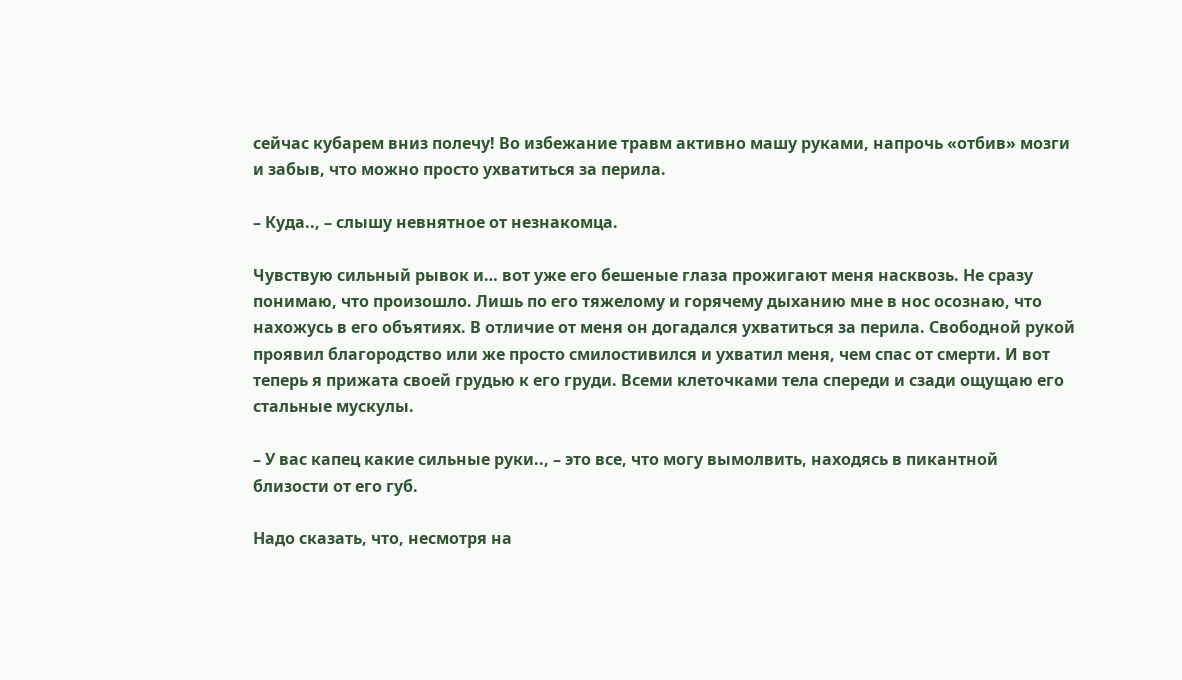сейчас кубарем вниз полечу! Во избежание травм активно машу руками, напрочь «отбив» мозги и забыв, что можно просто ухватиться за перила.

– Куда.., – слышу невнятное от незнакомца.

Чувствую сильный рывок и… вот уже его бешеные глаза прожигают меня насквозь. Не сразу понимаю, что произошло. Лишь по его тяжелому и горячему дыханию мне в нос осознаю, что нахожусь в его объятиях. В отличие от меня он догадался ухватиться за перила. Свободной рукой проявил благородство или же просто смилостивился и ухватил меня, чем спас от смерти. И вот теперь я прижата своей грудью к его груди. Всеми клеточками тела спереди и сзади ощущаю его стальные мускулы.

– У вас капец какие сильные руки.., – это все, что могу вымолвить, находясь в пикантной близости от его губ.

Надо сказать, что, несмотря на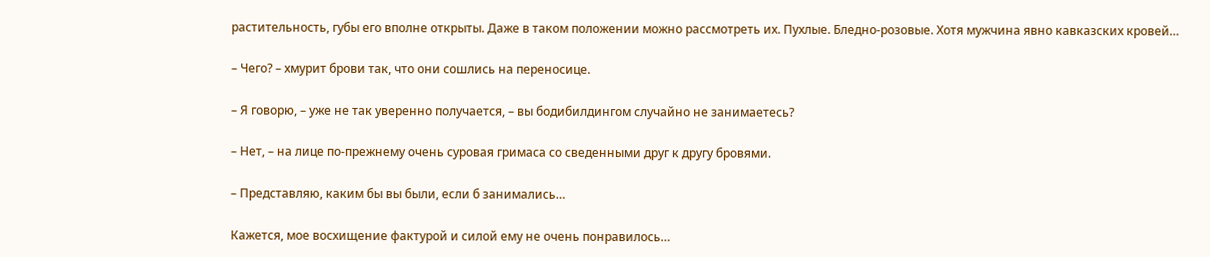растительность, губы его вполне открыты. Даже в таком положении можно рассмотреть их. Пухлые. Бледно-розовые. Хотя мужчина явно кавказских кровей…

– Чего? – хмурит брови так, что они сошлись на переносице.

– Я говорю, – уже не так уверенно получается, – вы бодибилдингом случайно не занимаетесь?

– Нет, – на лице по-прежнему очень суровая гримаса со сведенными друг к другу бровями.

– Представляю, каким бы вы были, если б занимались…

Кажется, мое восхищение фактурой и силой ему не очень понравилось…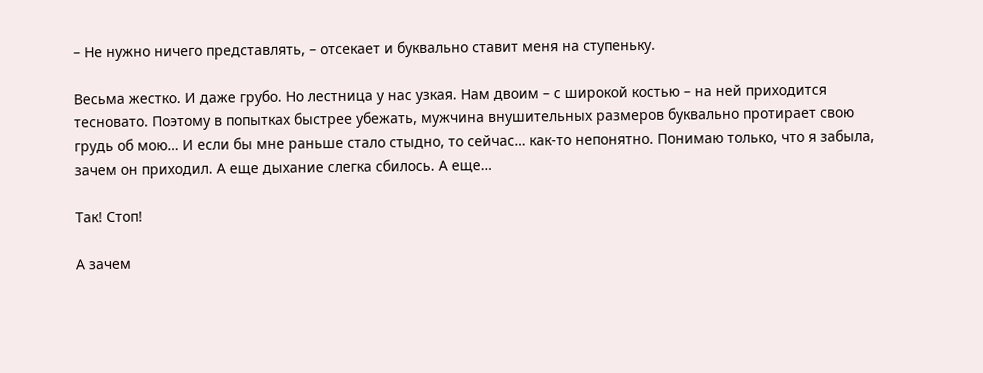– Не нужно ничего представлять, – отсекает и буквально ставит меня на ступеньку.

Весьма жестко. И даже грубо. Но лестница у нас узкая. Нам двоим – с широкой костью – на ней приходится тесновато. Поэтому в попытках быстрее убежать, мужчина внушительных размеров буквально протирает свою грудь об мою… И если бы мне раньше стало стыдно, то сейчас… как-то непонятно. Понимаю только, что я забыла, зачем он приходил. А еще дыхание слегка сбилось. А еще…

Так! Стоп!

А зачем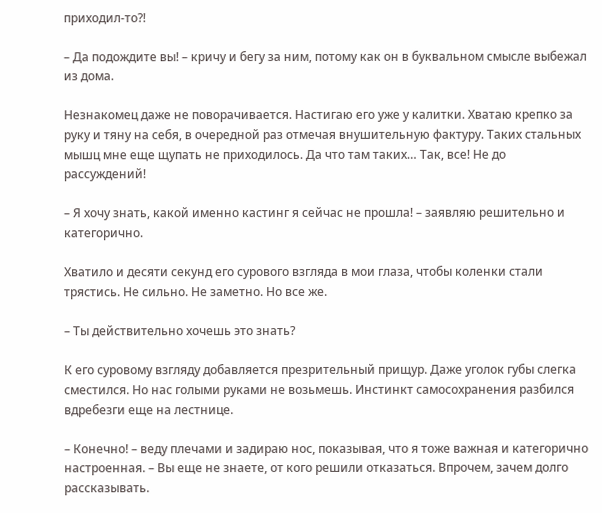приходил-то?!

– Да подождите вы! – кричу и бегу за ним, потому как он в буквальном смысле выбежал из дома.

Незнакомец даже не поворачивается. Настигаю его уже у калитки. Хватаю крепко за руку и тяну на себя, в очередной раз отмечая внушительную фактуру. Таких стальных мышц мне еще щупать не приходилось. Да что там таких… Так, все! Не до рассуждений!

– Я хочу знать, какой именно кастинг я сейчас не прошла! – заявляю решительно и категорично.

Хватило и десяти секунд его сурового взгляда в мои глаза, чтобы коленки стали трястись. Не сильно. Не заметно. Но все же.

– Ты действительно хочешь это знать?

К его суровому взгляду добавляется презрительный прищур. Даже уголок губы слегка сместился. Но нас голыми руками не возьмешь. Инстинкт самосохранения разбился вдребезги еще на лестнице.

– Конечно! – веду плечами и задираю нос, показывая, что я тоже важная и категорично настроенная. – Вы еще не знаете, от кого решили отказаться. Впрочем, зачем долго рассказывать.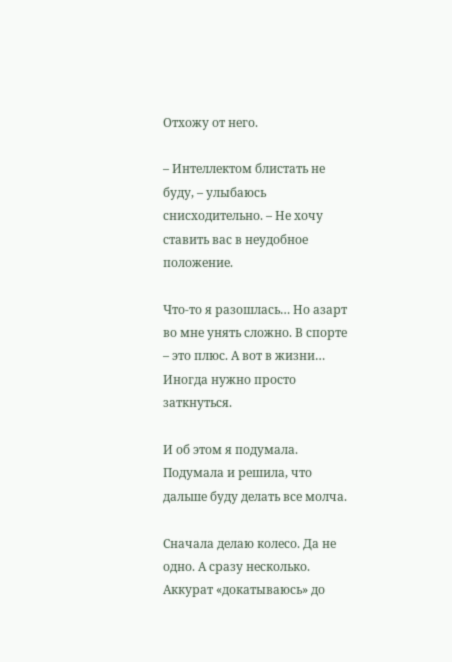Отхожу от него.

– Интеллектом блистать не буду, – улыбаюсь снисходительно. – Не хочу ставить вас в неудобное положение.

Что-то я разошлась… Но азарт во мне унять сложно. В спорте – это плюс. А вот в жизни… Иногда нужно просто заткнуться.

И об этом я подумала. Подумала и решила, что дальше буду делать все молча.

Сначала делаю колесо. Да не одно. А сразу несколько. Аккурат «докатываюсь» до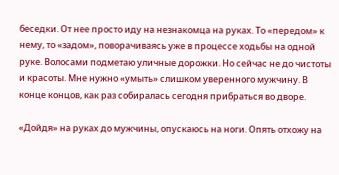беседки. От нее просто иду на незнакомца на руках. То «передом» к нему, то «задом», поворачиваясь уже в процессе ходьбы на одной руке. Волосами подметаю уличные дорожки. Но сейчас не до чистоты и красоты. Мне нужно «умыть» слишком уверенного мужчину. В конце концов, как раз собиралась сегодня прибраться во дворе.

«Дойдя» на руках до мужчины, опускаюсь на ноги. Опять отхожу на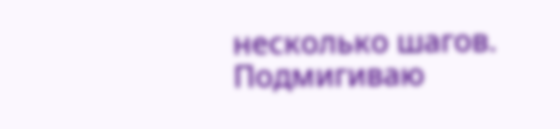несколько шагов. Подмигиваю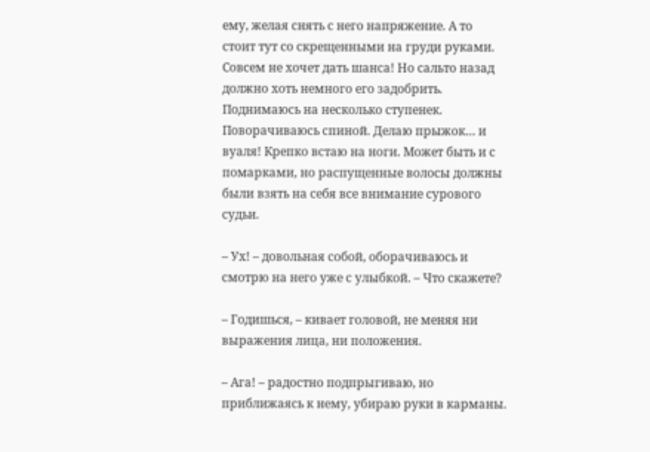ему, желая снять с него напряжение. А то стоит тут со скрещенными на груди руками. Совсем не хочет дать шанса! Но сальто назад должно хоть немного его задобрить. Поднимаюсь на несколько ступенек. Поворачиваюсь спиной. Делаю прыжок… и вуаля! Крепко встаю на ноги. Может быть и с помарками, но распущенные волосы должны были взять на себя все внимание сурового судьи.

– Ух! – довольная собой, оборачиваюсь и смотрю на него уже с улыбкой. – Что скажете?

– Годишься, – кивает головой, не меняя ни выражения лица, ни положения.

– Ага! – радостно подпрыгиваю, но приближаясь к нему, убираю руки в карманы.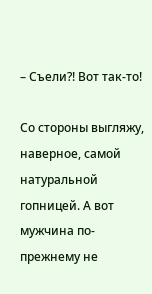– Съели?! Вот так-то!

Со стороны выгляжу, наверное, самой натуральной гопницей. А вот мужчина по-прежнему не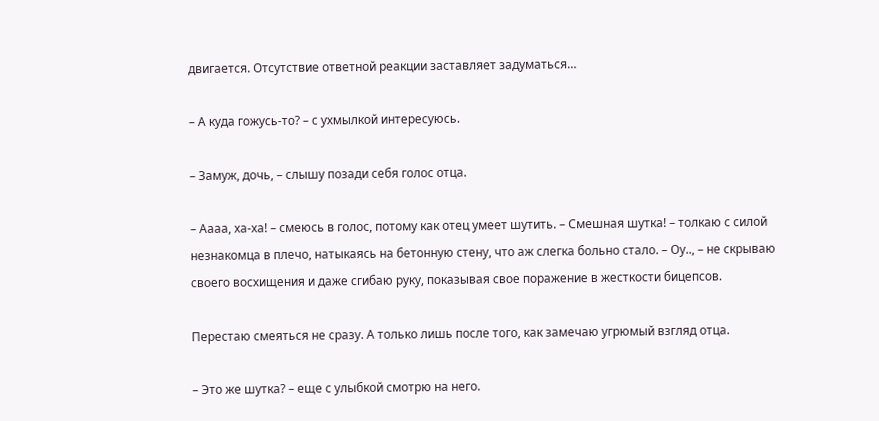двигается. Отсутствие ответной реакции заставляет задуматься…

– А куда гожусь-то? – с ухмылкой интересуюсь.

– Замуж, дочь, – слышу позади себя голос отца.

– Аааа, ха-ха! – смеюсь в голос, потому как отец умеет шутить. – Смешная шутка! – толкаю с силой незнакомца в плечо, натыкаясь на бетонную стену, что аж слегка больно стало. – Оу.., – не скрываю своего восхищения и даже сгибаю руку, показывая свое поражение в жесткости бицепсов.

Перестаю смеяться не сразу. А только лишь после того, как замечаю угрюмый взгляд отца.

– Это же шутка? – еще с улыбкой смотрю на него.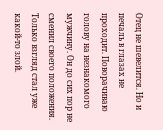Отец не шевелится. Но и печаль в глазах не проходит. Поворачиваю голову на незнакомого мужчину. Он до сих пор не сменил своего положения. Только взгляд стал уже какой-то злой.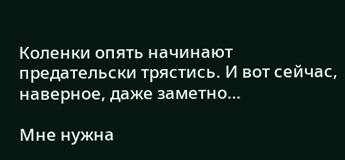Коленки опять начинают предательски трястись. И вот сейчас, наверное, даже заметно…

Мне нужна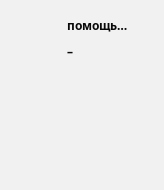помощь…

–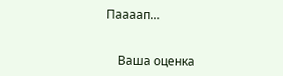Паааап…


    Ваша оценка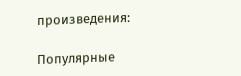произведения:

Популярные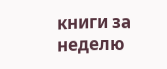книги за неделю